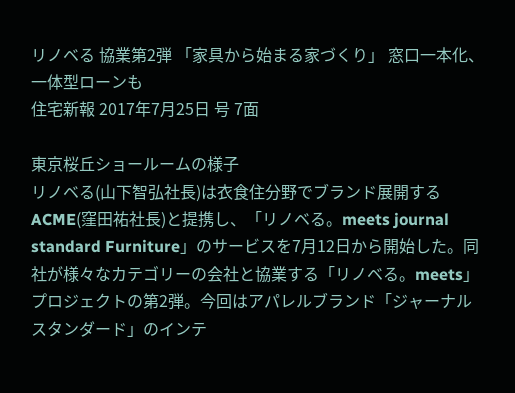リノベる 協業第2弾 「家具から始まる家づくり」 窓口一本化、一体型ローンも
住宅新報 2017年7月25日 号 7面

東京桜丘ショールームの様子
リノベる(山下智弘社長)は衣食住分野でブランド展開するACME(窪田祐社長)と提携し、「リノベる。meets journal standard Furniture」のサービスを7月12日から開始した。同社が様々なカテゴリーの会社と協業する「リノベる。meets」プロジェクトの第2弾。今回はアパレルブランド「ジャーナルスタンダード」のインテ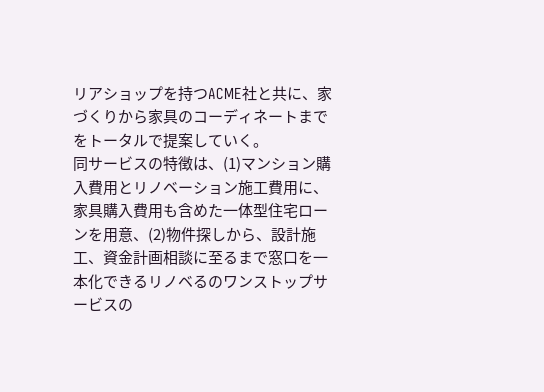リアショップを持つACME社と共に、家づくりから家具のコーディネートまでをトータルで提案していく。
同サービスの特徴は、(1)マンション購入費用とリノベーション施工費用に、家具購入費用も含めた一体型住宅ローンを用意、(2)物件探しから、設計施工、資金計画相談に至るまで窓口を一本化できるリノベるのワンストップサービスの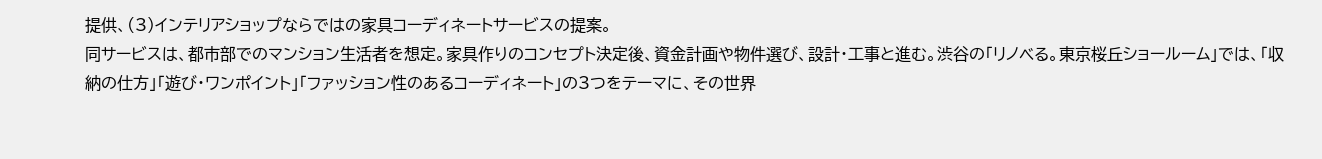提供、(3)インテリアショップならではの家具コーディネートサービスの提案。
同サービスは、都市部でのマンション生活者を想定。家具作りのコンセプト決定後、資金計画や物件選び、設計・工事と進む。渋谷の「リノベる。東京桜丘ショールーム」では、「収納の仕方」「遊び・ワンポイント」「ファッション性のあるコーディネート」の3つをテーマに、その世界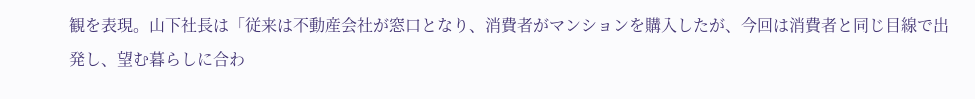観を表現。山下社長は「従来は不動産会社が窓口となり、消費者がマンションを購入したが、今回は消費者と同じ目線で出発し、望む暮らしに合わ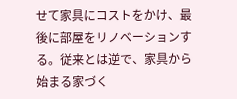せて家具にコストをかけ、最後に部屋をリノベーションする。従来とは逆で、家具から始まる家づく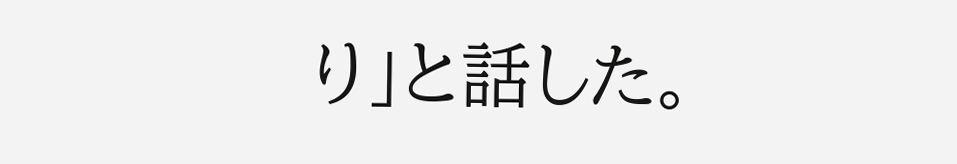り」と話した。